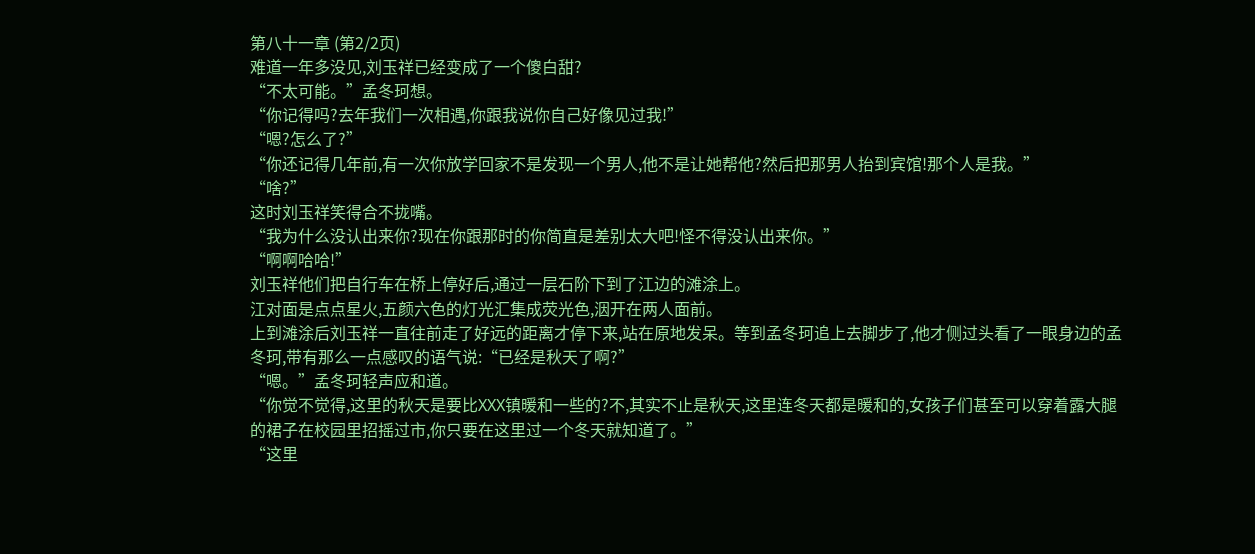第八十一章 (第2/2页)
难道一年多没见,刘玉祥已经变成了一个傻白甜?
“不太可能。”孟冬珂想。
“你记得吗?去年我们一次相遇,你跟我说你自己好像见过我!”
“嗯?怎么了?”
“你还记得几年前,有一次你放学回家不是发现一个男人,他不是让她帮他?然后把那男人抬到宾馆!那个人是我。”
“啥?”
这时刘玉祥笑得合不拢嘴。
“我为什么没认出来你?现在你跟那时的你简直是差别太大吧!怪不得没认出来你。”
“啊啊哈哈!”
刘玉祥他们把自行车在桥上停好后,通过一层石阶下到了江边的滩涂上。
江对面是点点星火,五颜六色的灯光汇集成荧光色,洇开在两人面前。
上到滩涂后刘玉祥一直往前走了好远的距离才停下来,站在原地发呆。等到孟冬珂追上去脚步了,他才侧过头看了一眼身边的孟冬珂,带有那么一点感叹的语气说:“已经是秋天了啊?”
“嗯。”孟冬珂轻声应和道。
“你觉不觉得,这里的秋天是要比XXX镇暖和一些的?不,其实不止是秋天,这里连冬天都是暖和的,女孩子们甚至可以穿着露大腿的裙子在校园里招摇过市,你只要在这里过一个冬天就知道了。”
“这里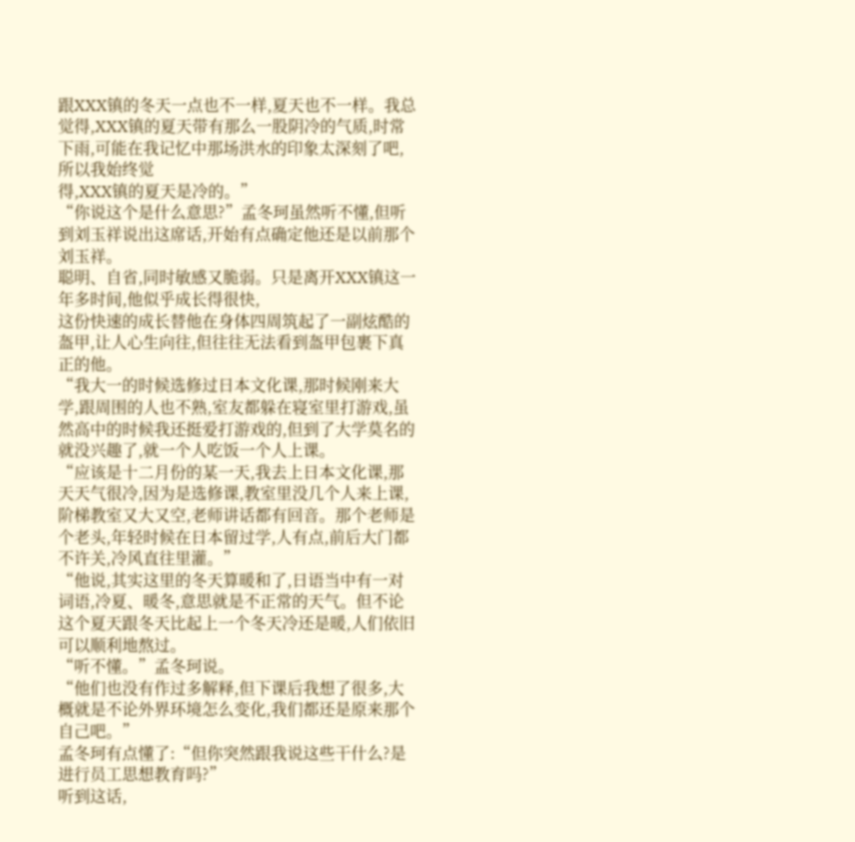跟XXX镇的冬天一点也不一样,夏天也不一样。我总觉得,XXX镇的夏天带有那么一股阴冷的气质,时常下雨,可能在我记忆中那场洪水的印象太深刻了吧,所以我始终觉
得,XXX镇的夏天是冷的。”
“你说这个是什么意思?”孟冬珂虽然听不懂,但听到刘玉祥说出这席话,开始有点确定他还是以前那个刘玉祥。
聪明、自省,同时敏感又脆弱。只是离开XXX镇这一年多时间,他似乎成长得很快,
这份快速的成长替他在身体四周筑起了一副炫酷的盔甲,让人心生向往,但往往无法看到盔甲包裹下真正的他。
“我大一的时候选修过日本文化课,那时候刚来大学,跟周围的人也不熟,室友都躲在寝室里打游戏,虽然高中的时候我还挺爱打游戏的,但到了大学莫名的就没兴趣了,就一个人吃饭一个人上课。
“应该是十二月份的某一天,我去上日本文化课,那天天气很冷,因为是选修课,教室里没几个人来上课,阶梯教室又大又空,老师讲话都有回音。那个老师是个老头,年轻时候在日本留过学,人有点,前后大门都不许关,冷风直往里灌。”
“他说,其实这里的冬天算暖和了,日语当中有一对词语,冷夏、暖冬,意思就是不正常的天气。但不论这个夏天跟冬天比起上一个冬天冷还是暖,人们依旧可以顺利地熬过。
“听不懂。”孟冬珂说。
“他们也没有作过多解释,但下课后我想了很多,大概就是不论外界环境怎么变化,我们都还是原来那个自己吧。”
孟冬珂有点懂了:“但你突然跟我说这些干什么?是进行员工思想教育吗?”
听到这话,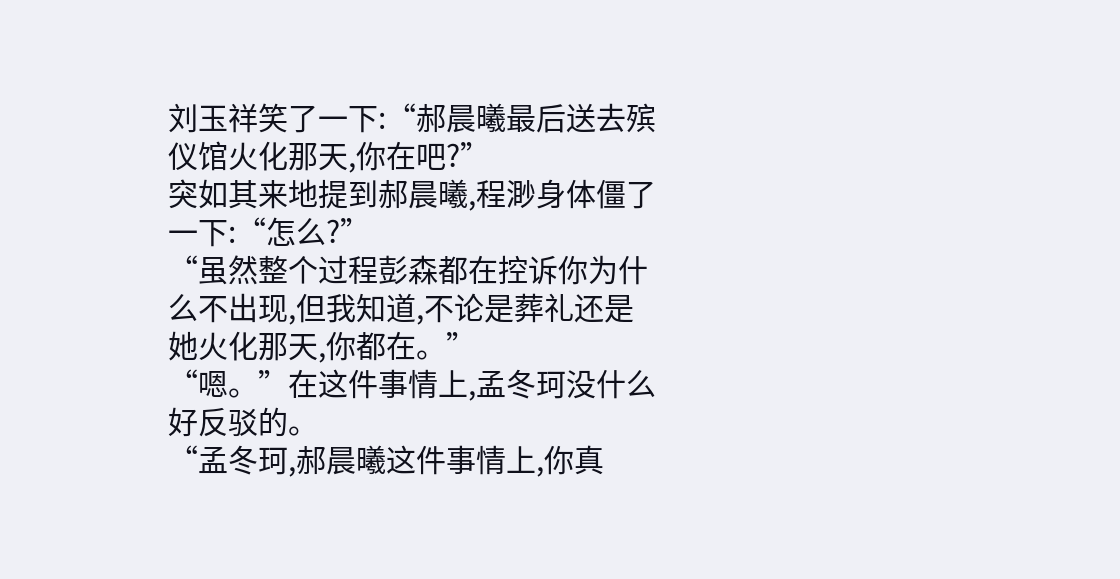刘玉祥笑了一下:“郝晨曦最后送去殡仪馆火化那天,你在吧?”
突如其来地提到郝晨曦,程渺身体僵了一下:“怎么?”
“虽然整个过程彭森都在控诉你为什么不出现,但我知道,不论是葬礼还是她火化那天,你都在。”
“嗯。”在这件事情上,孟冬珂没什么好反驳的。
“孟冬珂,郝晨曦这件事情上,你真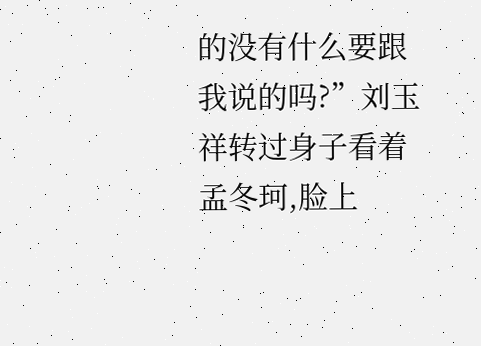的没有什么要跟我说的吗?”刘玉祥转过身子看着孟冬珂,脸上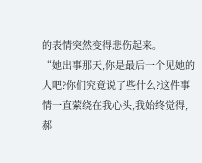的表情突然变得悲伤起来。
“她出事那天,你是最后一个见她的人吧?你们究竟说了些什么?这件事情一直萦绕在我心头,我始终觉得,郝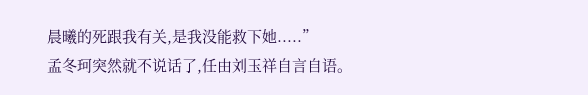晨曦的死跟我有关,是我没能救下她.....”
孟冬珂突然就不说话了,任由刘玉祥自言自语。